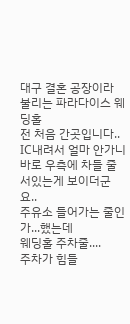대구 결혼 공장이라 불리는 파라다이스 웨딩홀
전 처음 간곳입니다..
IC내려서 얼마 안가니
바로 우측에 차들 줄서있는게 보이더군요..
주유소 들어가는 줄인가...했는데
웨딩홀 주차줄....
주차가 힘들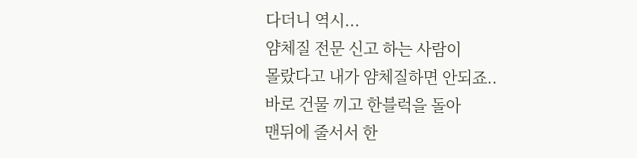다더니 역시...
얌체질 전문 신고 하는 사람이
몰랐다고 내가 얌체질하면 안되죠..
바로 건물 끼고 한블럭을 돌아
맨뒤에 줄서서 한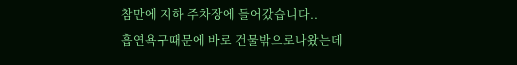참만에 지하 주차장에 들어갔습니다..
흡연욕구때문에 바로 건물밖으로나왔는데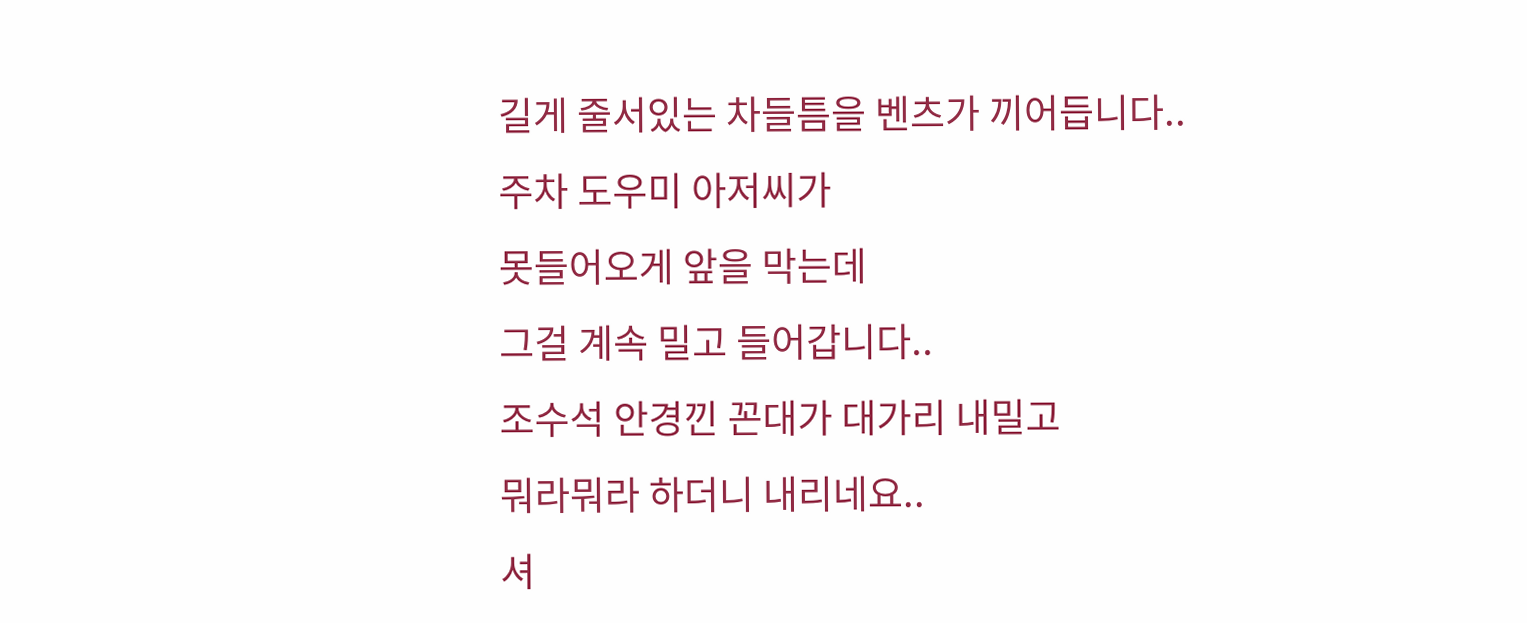길게 줄서있는 차들틈을 벤츠가 끼어듭니다..
주차 도우미 아저씨가
못들어오게 앞을 막는데
그걸 계속 밀고 들어갑니다..
조수석 안경낀 꼰대가 대가리 내밀고
뭐라뭐라 하더니 내리네요..
셔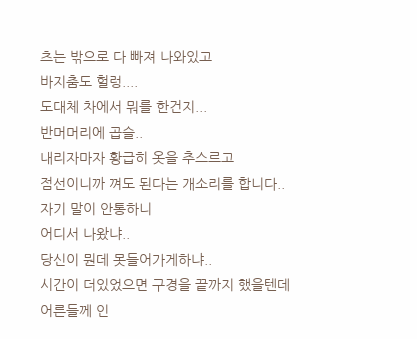츠는 밖으로 다 빠져 나와있고
바지춤도 헐렁....
도대체 차에서 뭐를 한건지...
반머머리에 곱슬..
내리자마자 황급히 옷을 추스르고
점선이니까 껴도 된다는 개소리를 합니다..
자기 말이 안통하니
어디서 나왔냐..
당신이 뭔데 못들어가게하냐..
시간이 더있었으면 구경을 끝까지 했을텐데
어른들께 인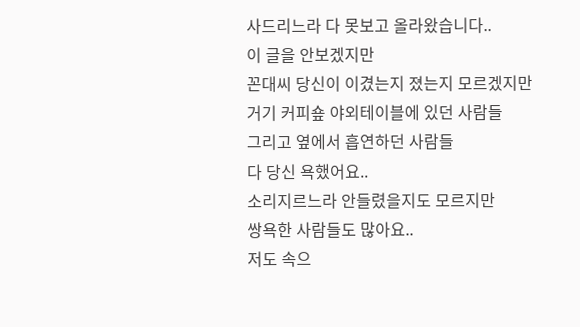사드리느라 다 못보고 올라왔습니다..
이 글을 안보겠지만
꼰대씨 당신이 이겼는지 졌는지 모르겠지만
거기 커피숖 야외테이블에 있던 사람들
그리고 옆에서 흡연하던 사람들
다 당신 욕했어요..
소리지르느라 안들렸을지도 모르지만
쌍욕한 사람들도 많아요..
저도 속으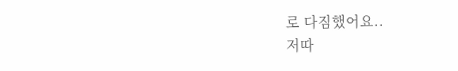로 다짐했어요..
저따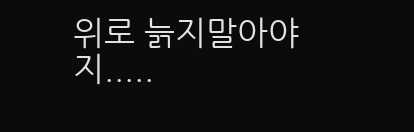위로 늙지말아야지.....